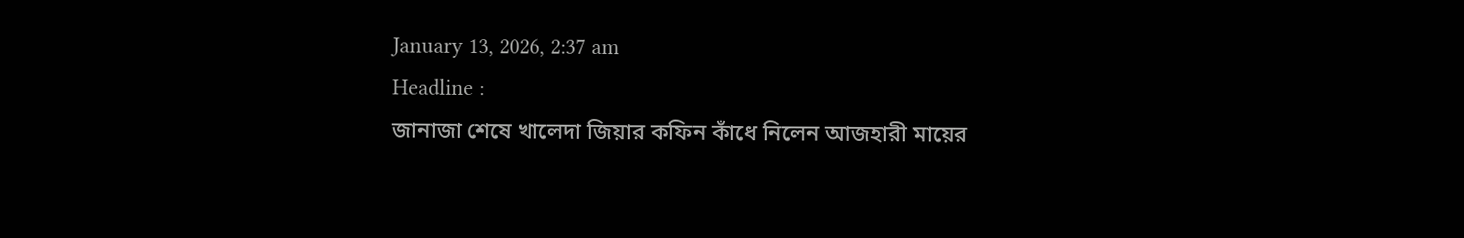January 13, 2026, 2:37 am
Headline :
জানাজা শেষে খালেদা জিয়ার কফিন কাঁধে নিলেন আজহারী মায়ের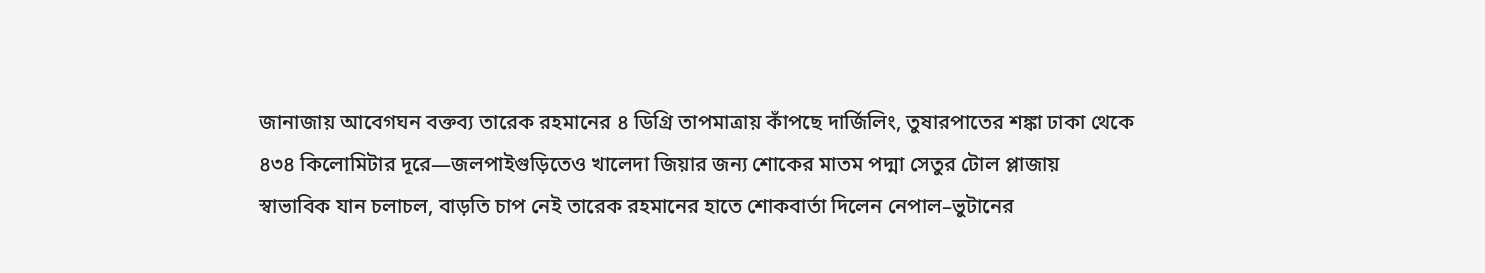জানাজায় আবেগঘন বক্তব্য তারেক রহমানের ৪ ডিগ্রি তাপমাত্রায় কাঁপছে দার্জিলিং, তুষারপাতের শঙ্কা ঢাকা থেকে ৪৩৪ কিলোমিটার দূরে—জলপাইগুড়িতেও খালেদা জিয়ার জন্য শোকের মাতম পদ্মা সেতুর টোল প্লাজায় স্বাভাবিক যান চলাচল, বাড়তি চাপ নেই তারেক রহমানের হাতে শোকবার্তা দিলেন নেপাল–ভুটানের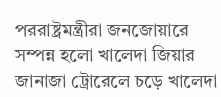পররাষ্ট্রমন্ত্রীরা জনজোয়ারে সম্পন্ন হলো খালেদা জিয়ার জানাজা ট্রোরেলে চড়ে খালেদা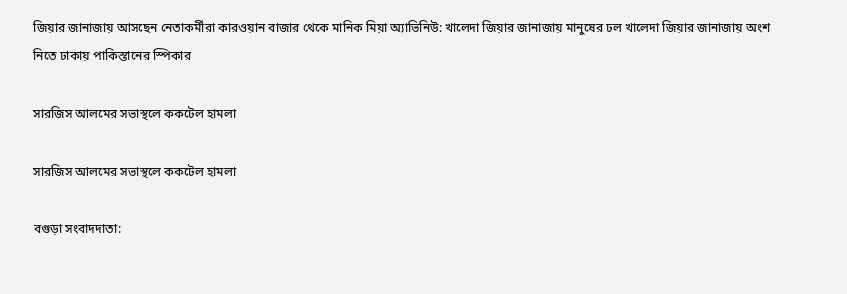জিয়ার জানাজায় আসছেন নেতাকর্মীরা কারওয়ান বাজার থেকে মানিক মিয়া অ্যাভিনিউ: খালেদা জিয়ার জানাজায় মানুষের ঢল খালেদা জিয়ার জানাজায় অংশ নিতে ঢাকায় পাকিস্তানের স্পিকার

সারজিস আলমের সভাস্থলে ককটেল হামলা

সারজিস আলমের সভাস্থলে ককটেল হামলা

বগুড়া সংবাদদাতা: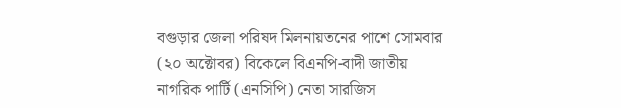বগুড়ার জেলা পরিষদ মিলনায়তনের পাশে সোমবার (২০ অক্টোবর) বিকেলে বিএনপি-বাদী জাতীয় নাগরিক পার্টি (এনসিপি) নেতা সারজিস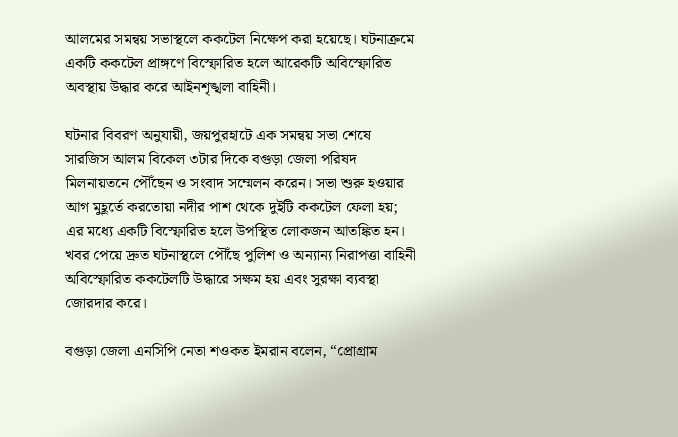আলমের সমন্বয় সভাস্থলে ককটেল নিক্ষেপ করা হয়েছে। ঘটনাক্রমে একটি ককটেল প্রাঙ্গণে বিস্ফোরিত হলে আরেকটি অবিস্ফোরিত অবস্থায় উদ্ধার করে আইনশৃঙ্খলা বাহিনী।

ঘটনার বিবরণ অনুযায়ী, জয়পুরহাটে এক সমন্বয় সভা শেষে সারজিস আলম বিকেল ৩টার দিকে বগুড়া জেলা পরিষদ মিলনায়তনে পৌঁছেন ও সংবাদ সম্মেলন করেন। সভা শুরু হওয়ার আগ মুহূর্তে করতোয়া নদীর পাশ থেকে দুইটি ককটেল ফেলা হয়; এর মধ্যে একটি বিস্ফোরিত হলে উপস্থিত লোকজন আতঙ্কিত হন। খবর পেয়ে দ্রুত ঘটনাস্থলে পৌঁছে পুলিশ ও অন্যান্য নিরাপত্তা বাহিনী অবিস্ফোরিত ককটেলটি উদ্ধারে সক্ষম হয় এবং সুরক্ষা ব্যবস্থা জোরদার করে।

বগুড়া জেলা এনসিপি নেতা শওকত ইমরান বলেন, “প্রোগ্রাম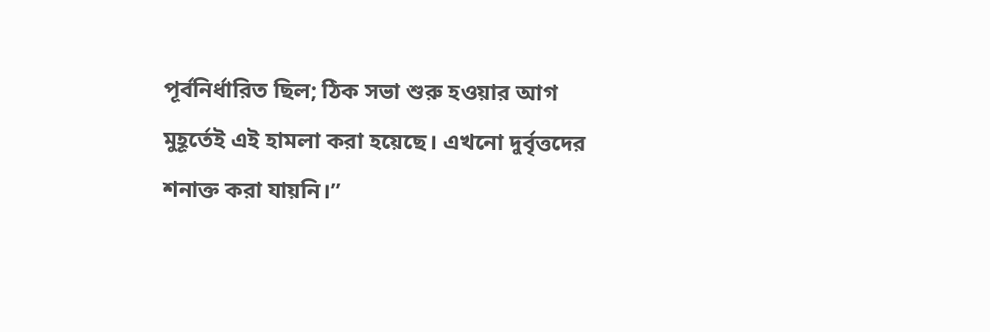পূর্বনির্ধারিত ছিল; ঠিক সভা শুরু হওয়ার আগ মুহূর্তেই এই হামলা করা হয়েছে। এখনো দুর্বৃত্তদের শনাক্ত করা যায়নি।”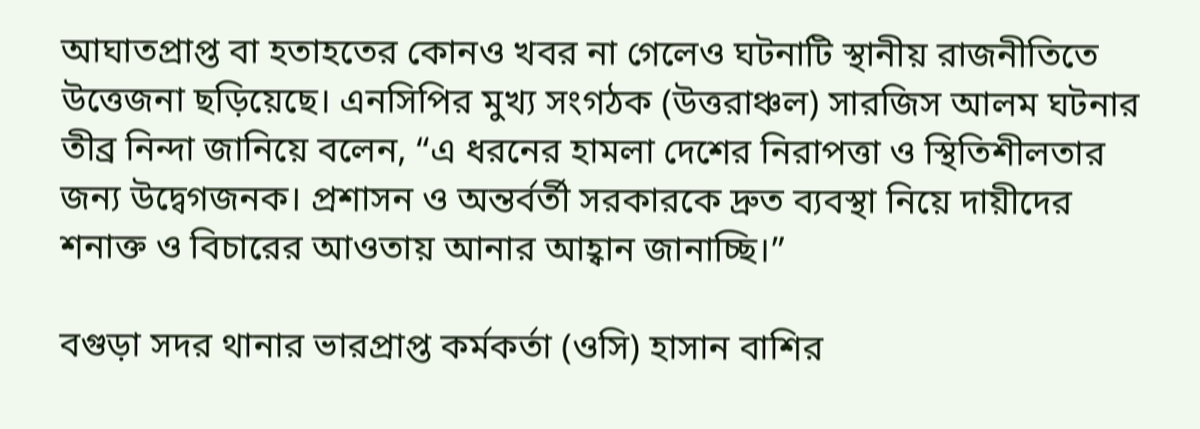আঘাতপ্রাপ্ত বা হতাহতের কোনও খবর না গেলেও ঘটনাটি স্থানীয় রাজনীতিতে উত্তেজনা ছড়িয়েছে। এনসিপির মুখ্য সংগঠক (উত্তরাঞ্চল) সারজিস আলম ঘটনার তীব্র নিন্দা জানিয়ে বলেন, “এ ধরনের হামলা দেশের নিরাপত্তা ও স্থিতিশীলতার জন্য উদ্বেগজনক। প্রশাসন ও অন্তর্বর্তী সরকারকে দ্রুত ব্যবস্থা নিয়ে দায়ীদের শনাক্ত ও বিচারের আওতায় আনার আহ্বান জানাচ্ছি।”

বগুড়া সদর থানার ভারপ্রাপ্ত কর্মকর্তা (ওসি) হাসান বাশির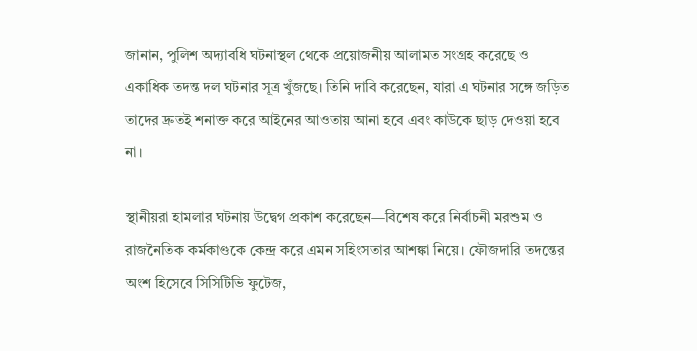জানান, পুলিশ অদ্যাবধি ঘটনাস্থল থেকে প্রয়োজনীয় আলামত সংগ্রহ করেছে ও একাধিক তদন্ত দল ঘটনার সূত্র খুঁজছে। তিনি দাবি করেছেন, যারা এ ঘটনার সঙ্গে জড়িত তাদের দ্রুতই শনাক্ত করে আইনের আওতায় আনা হবে এবং কাউকে ছাড় দেওয়া হবে না।

স্থানীয়রা হামলার ঘটনায় উদ্বেগ প্রকাশ করেছেন—বিশেষ করে নির্বাচনী মরশুম ও রাজনৈতিক কর্মকাণ্ডকে কেন্দ্র করে এমন সহিংসতার আশঙ্কা নিয়ে। ফৌজদারি তদন্তের অংশ হিসেবে সিসিটিভি ফুটেজ,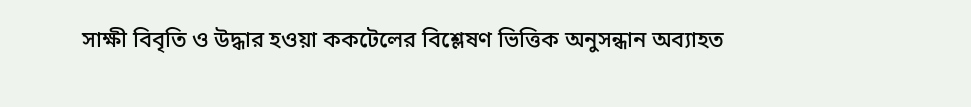সাক্ষী বিবৃতি ও উদ্ধার হওয়া ককটেলের বিশ্লেষণ ভিত্তিক অনুসন্ধান অব্যাহত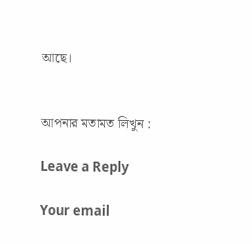আছে।


আপনার মতামত লিখুন :

Leave a Reply

Your email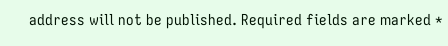address will not be published. Required fields are marked *